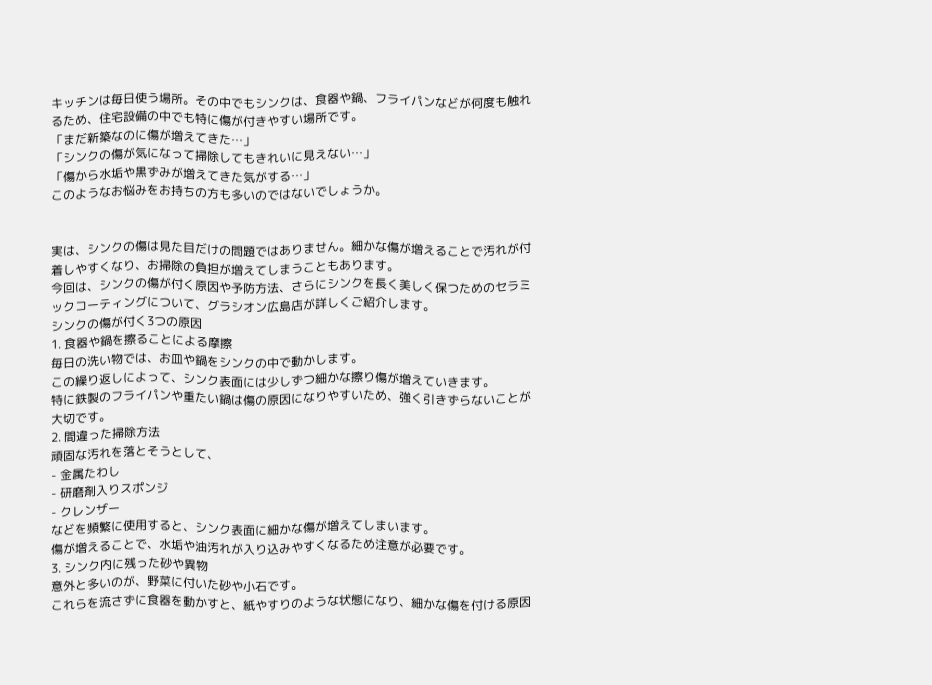キッチンは毎日使う場所。その中でもシンクは、食器や鍋、フライパンなどが何度も触れるため、住宅設備の中でも特に傷が付きやすい場所です。
「まだ新築なのに傷が増えてきた…」
「シンクの傷が気になって掃除してもきれいに見えない…」
「傷から水垢や黒ずみが増えてきた気がする…」
このようなお悩みをお持ちの方も多いのではないでしょうか。


実は、シンクの傷は見た目だけの問題ではありません。細かな傷が増えることで汚れが付着しやすくなり、お掃除の負担が増えてしまうこともあります。
今回は、シンクの傷が付く原因や予防方法、さらにシンクを長く美しく保つためのセラミックコーティングについて、グラシオン広島店が詳しくご紹介します。
シンクの傷が付く3つの原因
1. 食器や鍋を擦ることによる摩擦
毎日の洗い物では、お皿や鍋をシンクの中で動かします。
この繰り返しによって、シンク表面には少しずつ細かな擦り傷が増えていきます。
特に鉄製のフライパンや重たい鍋は傷の原因になりやすいため、強く引きずらないことが大切です。
2. 間違った掃除方法
頑固な汚れを落とそうとして、
- 金属たわし
- 研磨剤入りスポンジ
- クレンザー
などを頻繁に使用すると、シンク表面に細かな傷が増えてしまいます。
傷が増えることで、水垢や油汚れが入り込みやすくなるため注意が必要です。
3. シンク内に残った砂や異物
意外と多いのが、野菜に付いた砂や小石です。
これらを流さずに食器を動かすと、紙やすりのような状態になり、細かな傷を付ける原因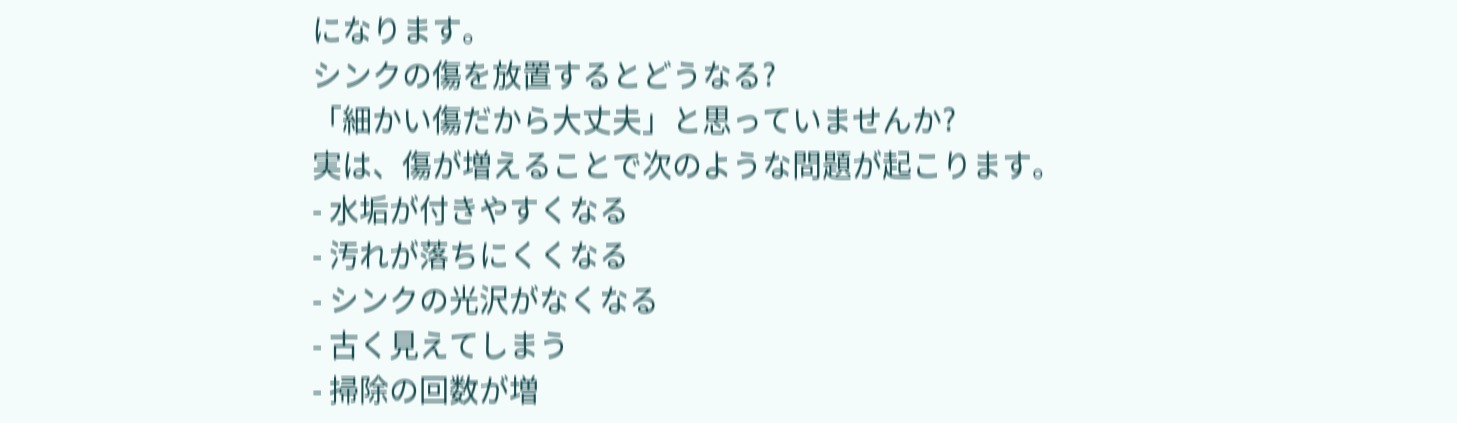になります。
シンクの傷を放置するとどうなる?
「細かい傷だから大丈夫」と思っていませんか?
実は、傷が増えることで次のような問題が起こります。
- 水垢が付きやすくなる
- 汚れが落ちにくくなる
- シンクの光沢がなくなる
- 古く見えてしまう
- 掃除の回数が増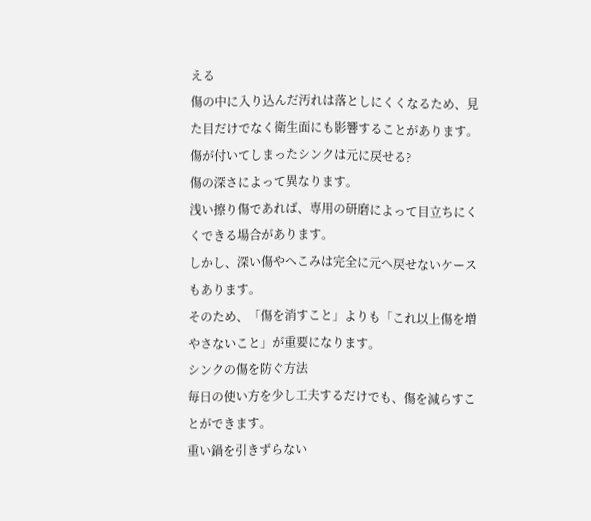える
傷の中に入り込んだ汚れは落としにくくなるため、見た目だけでなく衛生面にも影響することがあります。
傷が付いてしまったシンクは元に戻せる?
傷の深さによって異なります。
浅い擦り傷であれば、専用の研磨によって目立ちにくくできる場合があります。
しかし、深い傷やへこみは完全に元へ戻せないケースもあります。
そのため、「傷を消すこと」よりも「これ以上傷を増やさないこと」が重要になります。
シンクの傷を防ぐ方法
毎日の使い方を少し工夫するだけでも、傷を減らすことができます。
重い鍋を引きずらない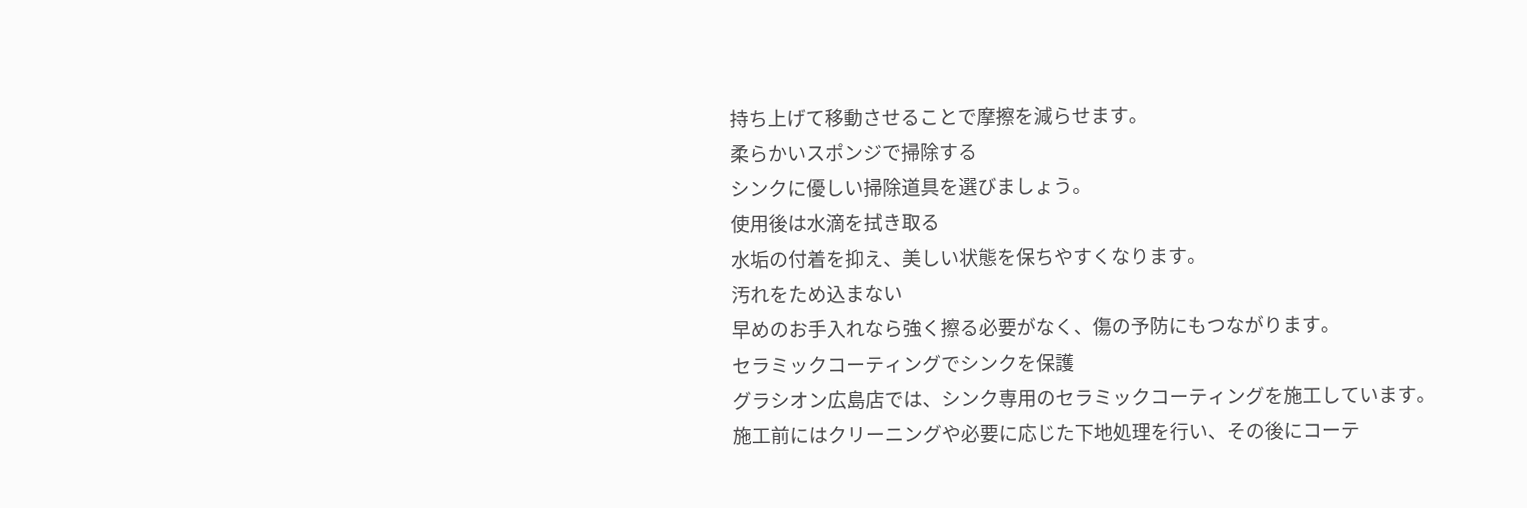持ち上げて移動させることで摩擦を減らせます。
柔らかいスポンジで掃除する
シンクに優しい掃除道具を選びましょう。
使用後は水滴を拭き取る
水垢の付着を抑え、美しい状態を保ちやすくなります。
汚れをため込まない
早めのお手入れなら強く擦る必要がなく、傷の予防にもつながります。
セラミックコーティングでシンクを保護
グラシオン広島店では、シンク専用のセラミックコーティングを施工しています。
施工前にはクリーニングや必要に応じた下地処理を行い、その後にコーテ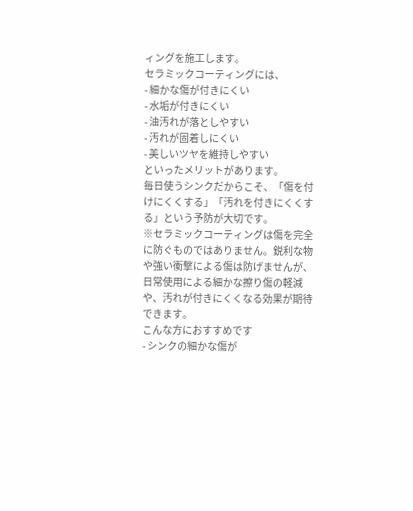ィングを施工します。
セラミックコーティングには、
- 細かな傷が付きにくい
- 水垢が付きにくい
- 油汚れが落としやすい
- 汚れが固着しにくい
- 美しいツヤを維持しやすい
といったメリットがあります。
毎日使うシンクだからこそ、「傷を付けにくくする」「汚れを付きにくくする」という予防が大切です。
※セラミックコーティングは傷を完全に防ぐものではありません。鋭利な物や強い衝撃による傷は防げませんが、日常使用による細かな擦り傷の軽減や、汚れが付きにくくなる効果が期待できます。
こんな方におすすめです
- シンクの細かな傷が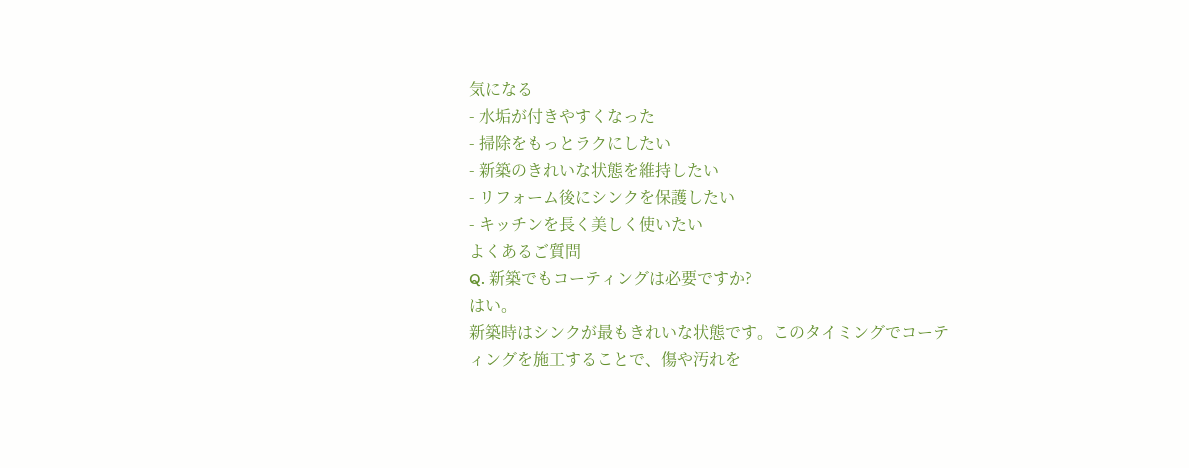気になる
- 水垢が付きやすくなった
- 掃除をもっとラクにしたい
- 新築のきれいな状態を維持したい
- リフォーム後にシンクを保護したい
- キッチンを長く美しく使いたい
よくあるご質問
Q. 新築でもコーティングは必要ですか?
はい。
新築時はシンクが最もきれいな状態です。このタイミングでコーティングを施工することで、傷や汚れを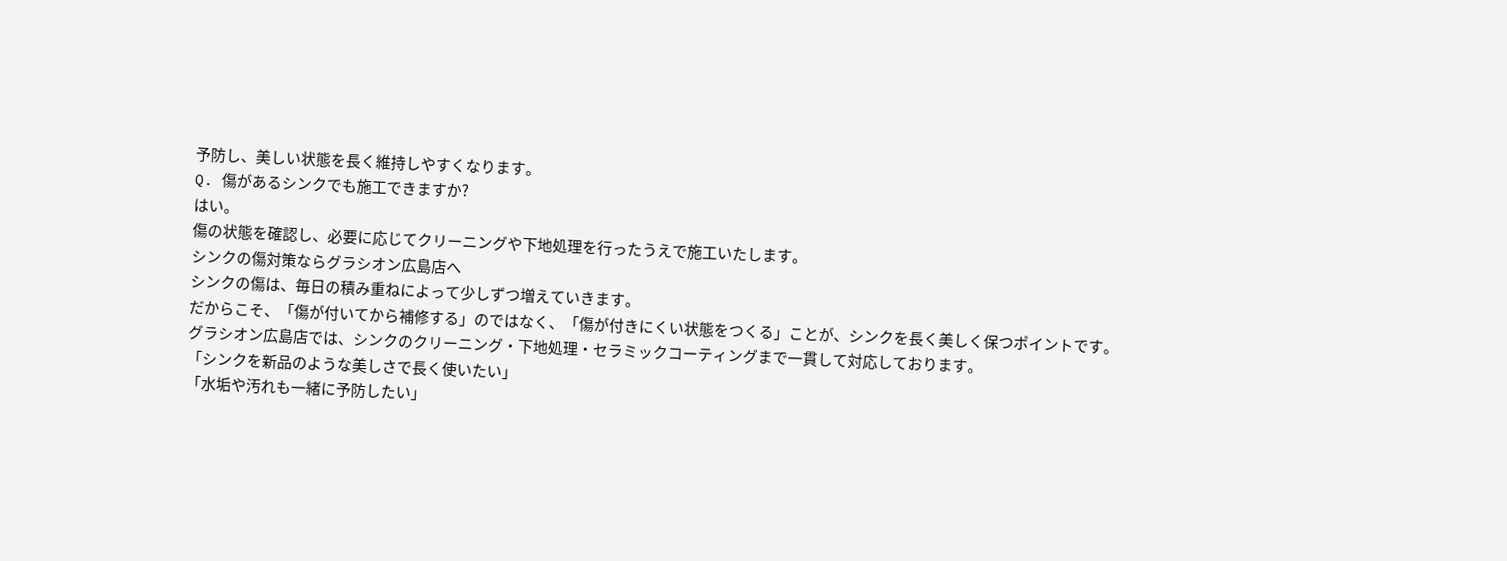予防し、美しい状態を長く維持しやすくなります。
Q. 傷があるシンクでも施工できますか?
はい。
傷の状態を確認し、必要に応じてクリーニングや下地処理を行ったうえで施工いたします。
シンクの傷対策ならグラシオン広島店へ
シンクの傷は、毎日の積み重ねによって少しずつ増えていきます。
だからこそ、「傷が付いてから補修する」のではなく、「傷が付きにくい状態をつくる」ことが、シンクを長く美しく保つポイントです。
グラシオン広島店では、シンクのクリーニング・下地処理・セラミックコーティングまで一貫して対応しております。
「シンクを新品のような美しさで長く使いたい」
「水垢や汚れも一緒に予防したい」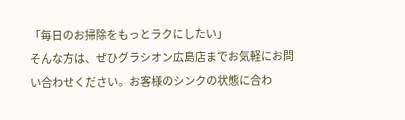「毎日のお掃除をもっとラクにしたい」
そんな方は、ぜひグラシオン広島店までお気軽にお問い合わせください。お客様のシンクの状態に合わ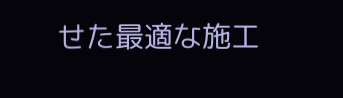せた最適な施工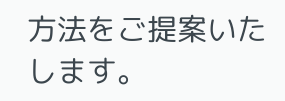方法をご提案いたします。